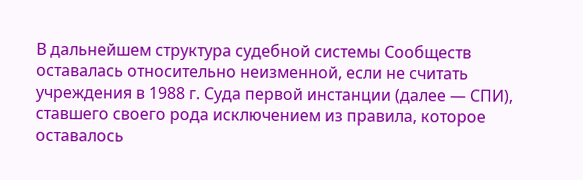В дальнейшем структура судебной системы Сообществ оставалась относительно неизменной, если не считать учреждения в 1988 г. Суда первой инстанции (далее — СПИ), ставшего своего рода исключением из правила, которое оставалось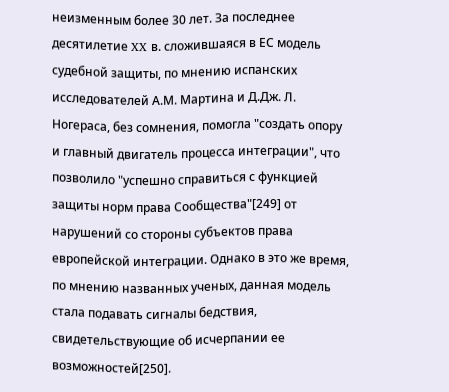неизменным более 30 лет. За последнее десятилетие XX в. сложившаяся в ЕС модель судебной защиты, по мнению испанских исследователей А.М. Мартина и Д.Дж. Л. Ногераса, без сомнения, помогла "создать опору и главный двигатель процесса интеграции", что позволило "успешно справиться с функцией защиты норм права Сообщества"[249] от нарушений со стороны субъектов права европейской интеграции. Однако в это же время, по мнению названных ученых, данная модель стала подавать сигналы бедствия, свидетельствующие об исчерпании ее возможностей[250].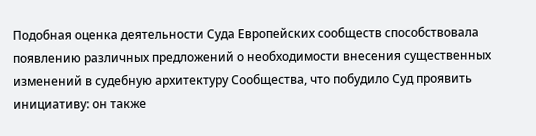Подобная оценка деятельности Суда Европейских сообществ способствовала появлению различных предложений о необходимости внесения существенных изменений в судебную архитектуру Сообщества, что побудило Суд проявить инициативу: он также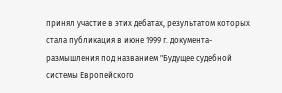принял участие в этих дебатах, результатом которых стала публикация в июне 1999 г. документа-размышления под названием "Будущее судебной системы Европейского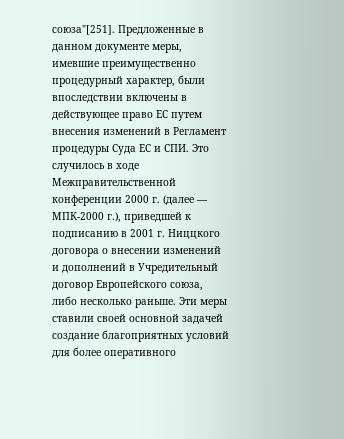союза"[251]. Предложенные в данном документе меры, имевшие преимущественно процедурный характер, были впоследствии включены в действующее право ЕС путем внесения изменений в Регламент процедуры Суда ЕС и СПИ. Это случилось в ходе Межправительственной конференции 2000 г. (далее — МПК-2000 г.), приведшей к подписанию в 2001 г. Ниццкого договора о внесении изменений и дополнений в Учредительный договор Европейского союза, либо несколько раньше. Эти меры ставили своей основной задачей создание благоприятных условий для более оперативного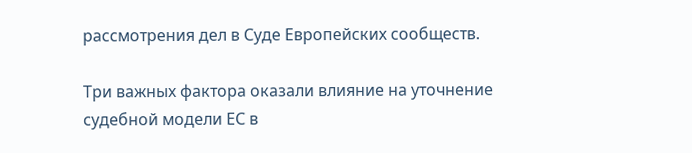рассмотрения дел в Суде Европейских сообществ.

Три важных фактора оказали влияние на уточнение судебной модели ЕС в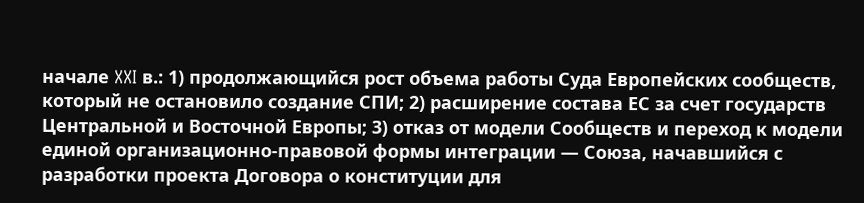начале XXI в.: 1) продолжающийся рост объема работы Суда Европейских сообществ, который не остановило создание СПИ; 2) расширение состава ЕС за счет государств Центральной и Восточной Европы; 3) отказ от модели Сообществ и переход к модели единой организационно-правовой формы интеграции — Союза, начавшийся с разработки проекта Договора о конституции для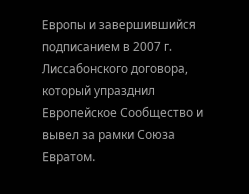Европы и завершившийся подписанием в 2007 г. Лиссабонского договора, который упразднил Европейское Сообщество и вывел за рамки Союза Евратом.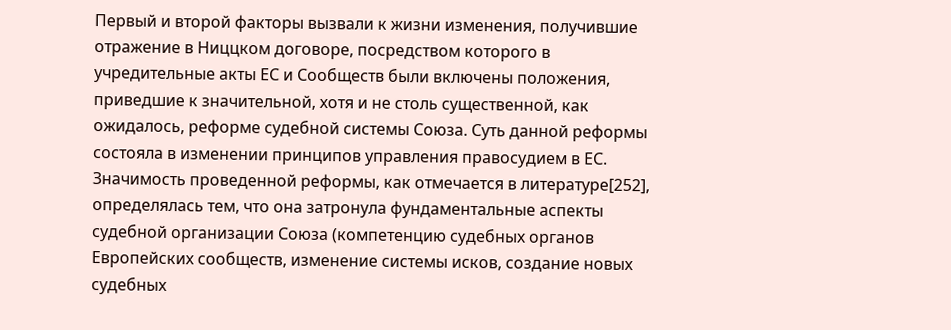Первый и второй факторы вызвали к жизни изменения, получившие отражение в Ниццком договоре, посредством которого в учредительные акты ЕС и Сообществ были включены положения, приведшие к значительной, хотя и не столь существенной, как ожидалось, реформе судебной системы Союза. Суть данной реформы состояла в изменении принципов управления правосудием в ЕС. Значимость проведенной реформы, как отмечается в литературе[252], определялась тем, что она затронула фундаментальные аспекты судебной организации Союза (компетенцию судебных органов Европейских сообществ, изменение системы исков, создание новых судебных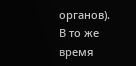органов). В то же время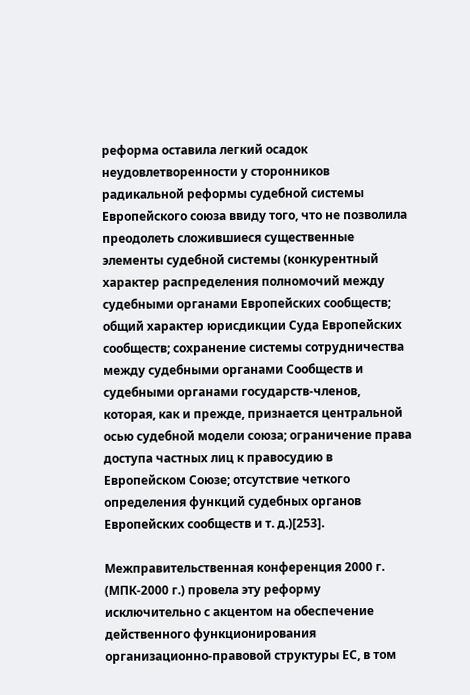реформа оставила легкий осадок неудовлетворенности у сторонников радикальной реформы судебной системы Европейского союза ввиду того, что не позволила преодолеть сложившиеся существенные элементы судебной системы (конкурентный характер распределения полномочий между судебными органами Европейских сообществ; общий характер юрисдикции Суда Европейских сообществ; сохранение системы сотрудничества между судебными органами Сообществ и судебными органами государств-членов, которая, как и прежде, признается центральной осью судебной модели союза; ограничение права доступа частных лиц к правосудию в Европейском Союзе; отсутствие четкого определения функций судебных органов Европейских сообществ и т. д.)[253].

Межправительственная конференция 2000 г. (МПК-2000 г.) провела эту реформу исключительно с акцентом на обеспечение действенного функционирования организационно-правовой структуры ЕС, в том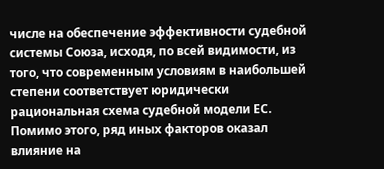числе на обеспечение эффективности судебной системы Союза, исходя, по всей видимости, из того, что современным условиям в наибольшей степени соответствует юридически рациональная схема судебной модели ЕС. Помимо этого, ряд иных факторов оказал влияние на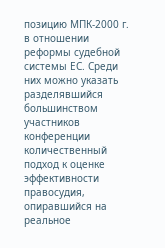позицию МПК-2000 г. в отношении реформы судебной системы ЕС. Среди них можно указать разделявшийся большинством участников конференции количественный подход к оценке эффективности правосудия, опиравшийся на реальное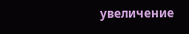увеличение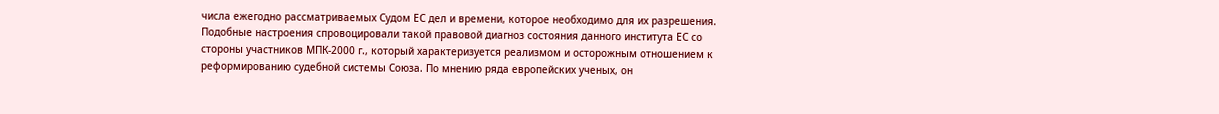числа ежегодно рассматриваемых Судом ЕС дел и времени, которое необходимо для их разрешения. Подобные настроения спровоцировали такой правовой диагноз состояния данного института ЕС со стороны участников МПК-2000 г., который характеризуется реализмом и осторожным отношением к реформированию судебной системы Союза. По мнению ряда европейских ученых, он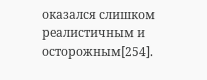оказался слишком реалистичным и осторожным[254].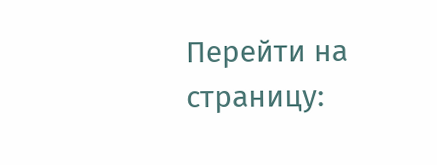Перейти на страницу: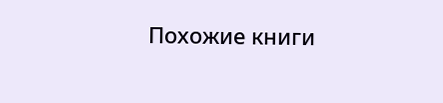Похожие книги